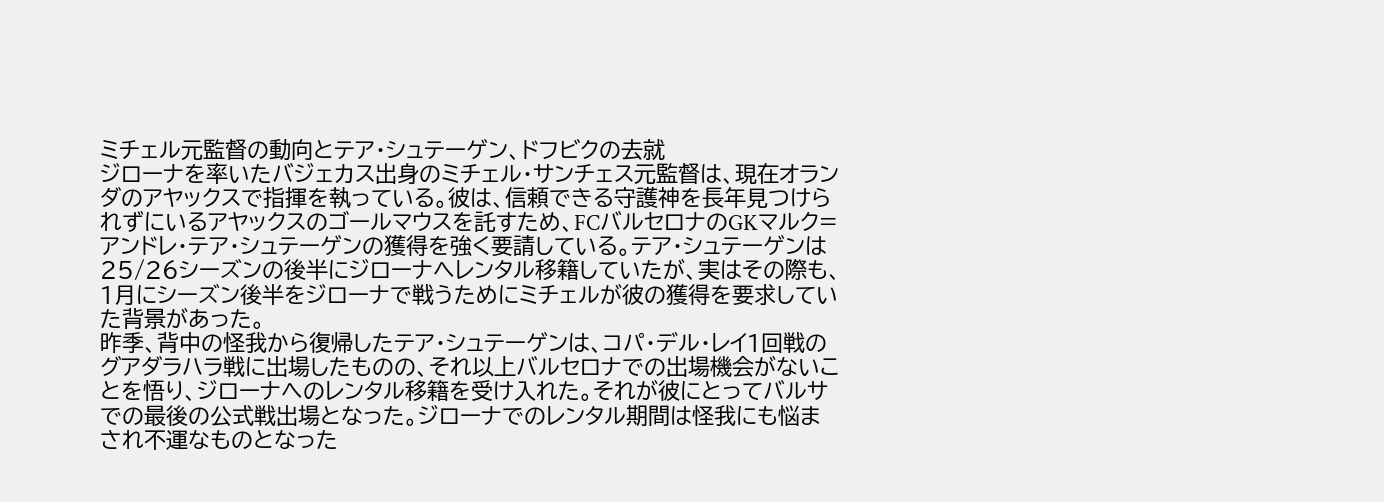ミチェル元監督の動向とテア・シュテーゲン、ドフビクの去就
ジローナを率いたバジェカス出身のミチェル・サンチェス元監督は、現在オランダのアヤックスで指揮を執っている。彼は、信頼できる守護神を長年見つけられずにいるアヤックスのゴールマウスを託すため、FCバルセロナのGKマルク=アンドレ・テア・シュテーゲンの獲得を強く要請している。テア・シュテーゲンは25/26シーズンの後半にジローナへレンタル移籍していたが、実はその際も、1月にシーズン後半をジローナで戦うためにミチェルが彼の獲得を要求していた背景があった。
昨季、背中の怪我から復帰したテア・シュテーゲンは、コパ・デル・レイ1回戦のグアダラハラ戦に出場したものの、それ以上バルセロナでの出場機会がないことを悟り、ジローナへのレンタル移籍を受け入れた。それが彼にとってバルサでの最後の公式戦出場となった。ジローナでのレンタル期間は怪我にも悩まされ不運なものとなった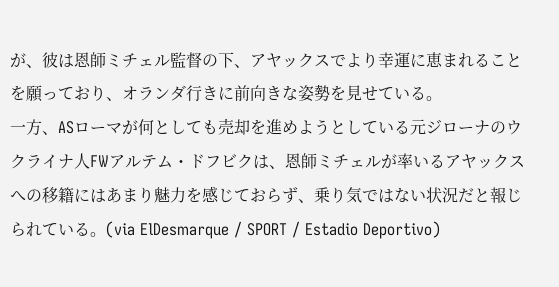が、彼は恩師ミチェル監督の下、アヤックスでより幸運に恵まれることを願っており、オランダ行きに前向きな姿勢を見せている。
一方、ASローマが何としても売却を進めようとしている元ジローナのウクライナ人FWアルテム・ドフビクは、恩師ミチェルが率いるアヤックスへの移籍にはあまり魅力を感じておらず、乗り気ではない状況だと報じられている。(via ElDesmarque / SPORT / Estadio Deportivo)